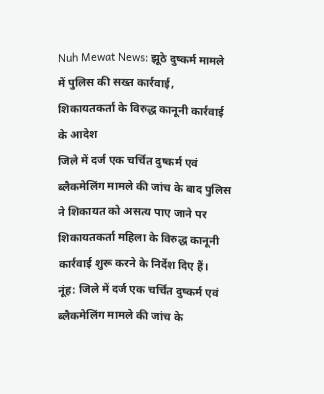Nuh Mewat News: झूठे दुष्कर्म मामले में पुलिस की सख्त कार्रवाई, शिकायतकर्ता के विरुद्ध कानूनी कार्रवाई के आदेश
जिले में दर्ज एक चर्चित दुष्कर्म एवं ब्लैकमेलिंग मामले की जांच के बाद पुलिस ने शिकायत को असत्य पाए जाने पर शिकायतकर्ता महिला के विरुद्ध कानूनी कार्रवाई शुरू करने के निर्देश दिए हैं।
नूंह: जिले में दर्ज एक चर्चित दुष्कर्म एवं ब्लैकमेलिंग मामले की जांच के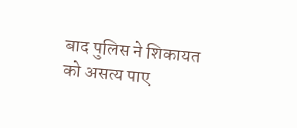बाद पुलिस ने शिकायत को असत्य पाए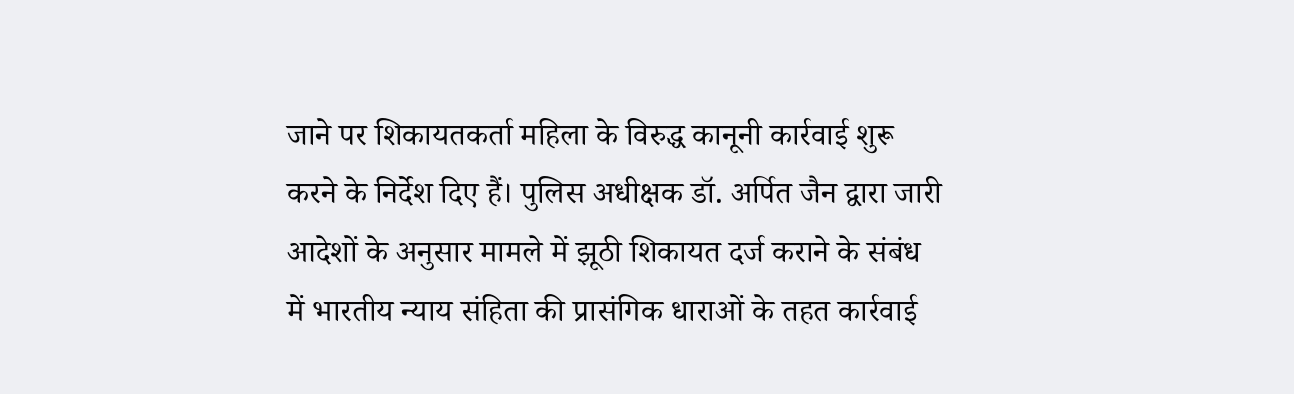जाने पर शिकायतकर्ता महिला के विरुद्ध कानूनी कार्रवाई शुरू करने के निर्देश दिए हैं। पुलिस अधीक्षक डॉ. अर्पित जैन द्वारा जारी आदेशों के अनुसार मामले में झूठी शिकायत दर्ज कराने के संबंध में भारतीय न्याय संहिता की प्रासंगिक धाराओं के तहत कार्रवाई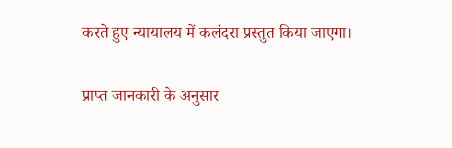करते हुए न्यायालय में कलंदरा प्रस्तुत किया जाएगा।

प्राप्त जानकारी के अनुसार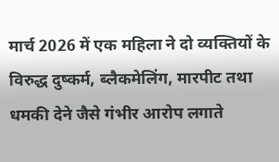मार्च 2026 में एक महिला ने दो व्यक्तियों के विरुद्ध दुष्कर्म, ब्लैकमेलिंग, मारपीट तथा धमकी देने जैसे गंभीर आरोप लगाते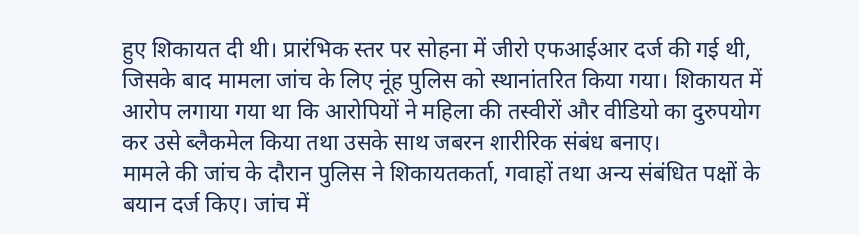हुए शिकायत दी थी। प्रारंभिक स्तर पर सोहना में जीरो एफआईआर दर्ज की गई थी, जिसके बाद मामला जांच के लिए नूंह पुलिस को स्थानांतरित किया गया। शिकायत में आरोप लगाया गया था कि आरोपियों ने महिला की तस्वीरों और वीडियो का दुरुपयोग कर उसे ब्लैकमेल किया तथा उसके साथ जबरन शारीरिक संबंध बनाए।
मामले की जांच के दौरान पुलिस ने शिकायतकर्ता, गवाहों तथा अन्य संबंधित पक्षों के बयान दर्ज किए। जांच में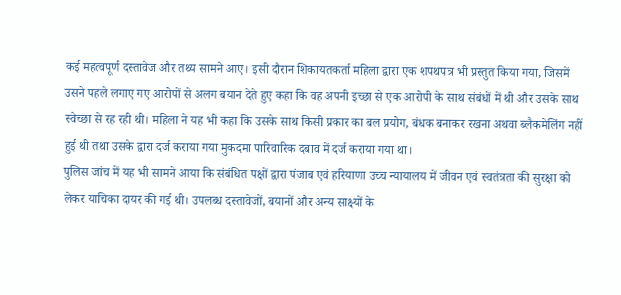कई महत्वपूर्ण दस्तावेज और तथ्य सामने आए। इसी दौरान शिकायतकर्ता महिला द्वारा एक शपथपत्र भी प्रस्तुत किया गया, जिसमें उसने पहले लगाए गए आरोपों से अलग बयान देते हुए कहा कि वह अपनी इच्छा से एक आरोपी के साथ संबंधों में थी और उसके साथ स्वेच्छा से रह रही थी। महिला ने यह भी कहा कि उसके साथ किसी प्रकार का बल प्रयोग, बंधक बनाकर रखना अथवा ब्लैकमेलिंग नहीं हुई थी तथा उसके द्वारा दर्ज कराया गया मुकदमा पारिवारिक दबाव में दर्ज कराया गया था।
पुलिस जांच में यह भी सामने आया कि संबंधित पक्षों द्वारा पंजाब एवं हरियाणा उच्च न्यायालय में जीवन एवं स्वतंत्रता की सुरक्षा को लेकर याचिका दायर की गई थी। उपलब्ध दस्तावेजों, बयानों और अन्य साक्ष्यों के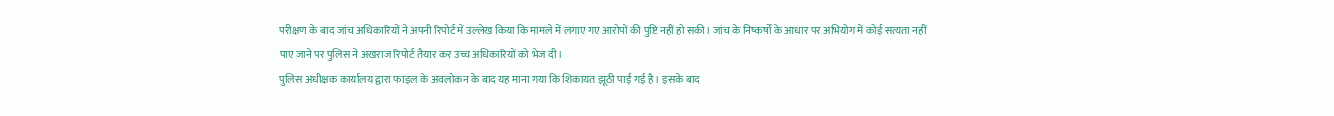परीक्षण के बाद जांच अधिकारियों ने अपनी रिपोर्ट में उल्लेख किया कि मामले में लगाए गए आरोपों की पुष्टि नहीं हो सकी। जांच के निष्कर्षों के आधार पर अभियोग में कोई सत्यता नहीं पाए जाने पर पुलिस ने अखराज रिपोर्ट तैयार कर उच्च अधिकारियों को भेज दी।
पुलिस अधीक्षक कार्यालय द्वारा फाइल के अवलोकन के बाद यह माना गया कि शिकायत झूठी पाई गई है। इसके बाद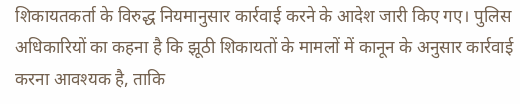शिकायतकर्ता के विरुद्ध नियमानुसार कार्रवाई करने के आदेश जारी किए गए। पुलिस अधिकारियों का कहना है कि झूठी शिकायतों के मामलों में कानून के अनुसार कार्रवाई करना आवश्यक है, ताकि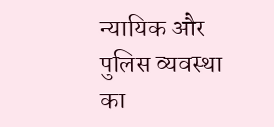न्यायिक और पुलिस व्यवस्था का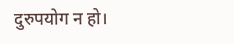दुरुपयोग न हो।